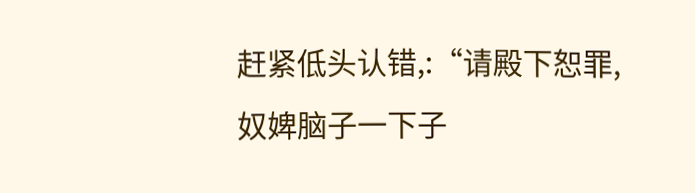赶紧低头认错,:“请殿下恕罪, 奴婢脑子一下子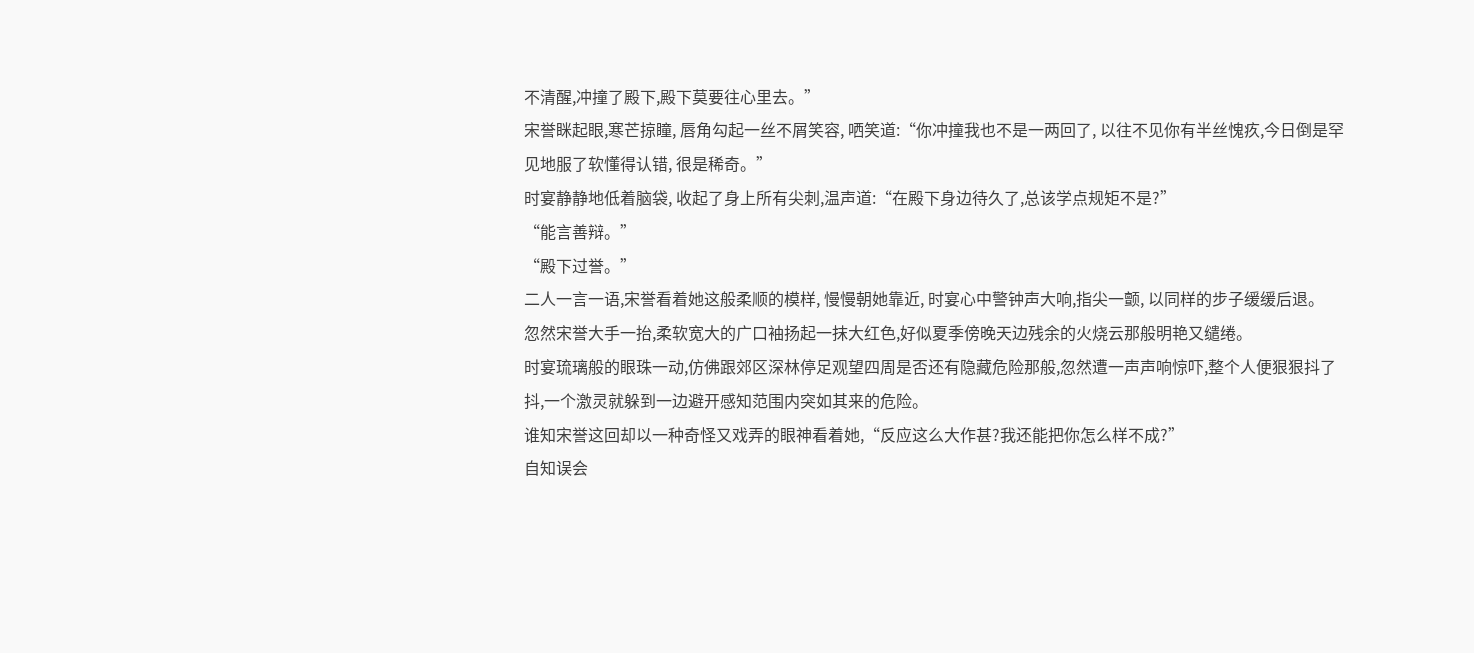不清醒,冲撞了殿下,殿下莫要往心里去。”
宋誉眯起眼,寒芒掠瞳, 唇角勾起一丝不屑笑容, 哂笑道:“你冲撞我也不是一两回了, 以往不见你有半丝愧疚,今日倒是罕见地服了软懂得认错, 很是稀奇。”
时宴静静地低着脑袋, 收起了身上所有尖刺,温声道:“在殿下身边待久了,总该学点规矩不是?”
“能言善辩。”
“殿下过誉。”
二人一言一语,宋誉看着她这般柔顺的模样, 慢慢朝她靠近, 时宴心中警钟声大响,指尖一颤, 以同样的步子缓缓后退。
忽然宋誉大手一抬,柔软宽大的广口袖扬起一抹大红色,好似夏季傍晚天边残余的火烧云那般明艳又缱绻。
时宴琉璃般的眼珠一动,仿佛跟郊区深林停足观望四周是否还有隐藏危险那般,忽然遭一声声响惊吓,整个人便狠狠抖了抖,一个激灵就躲到一边避开感知范围内突如其来的危险。
谁知宋誉这回却以一种奇怪又戏弄的眼神看着她,“反应这么大作甚?我还能把你怎么样不成?”
自知误会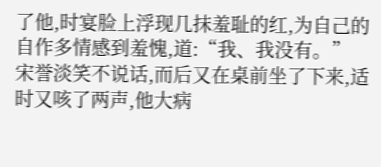了他,时宴脸上浮现几抹羞耻的红,为自己的自作多情感到羞愧,道:“我、我没有。”
宋誉淡笑不说话,而后又在桌前坐了下来,适时又咳了两声,他大病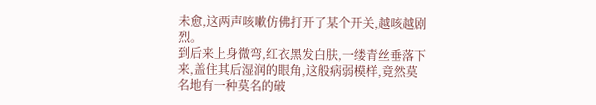未愈,这两声咳嗽仿佛打开了某个开关,越咳越剧烈。
到后来上身微弯,红衣黑发白肤,一缕青丝垂落下来,盖住其后湿润的眼角,这般病弱模样,竟然莫名地有一种莫名的破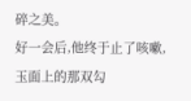碎之美。
好一会后,他终于止了咳嗽,玉面上的那双勾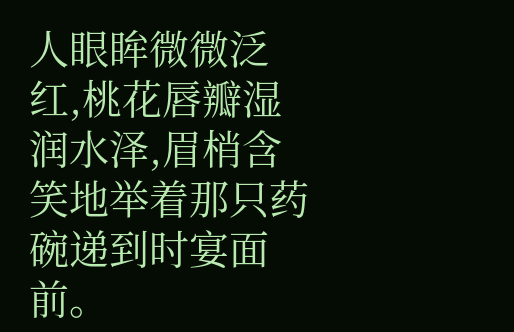人眼眸微微泛红,桃花唇瓣湿润水泽,眉梢含笑地举着那只药碗递到时宴面前。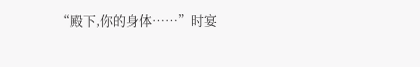“殿下,你的身体……”时宴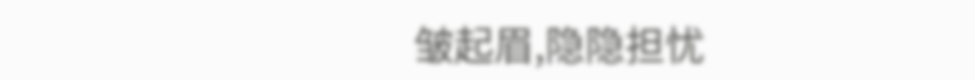皱起眉,隐隐担忧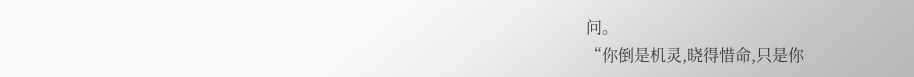问。
“你倒是机灵,晓得惜命,只是你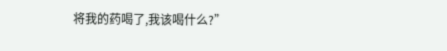将我的药喝了,我该喝什么?”